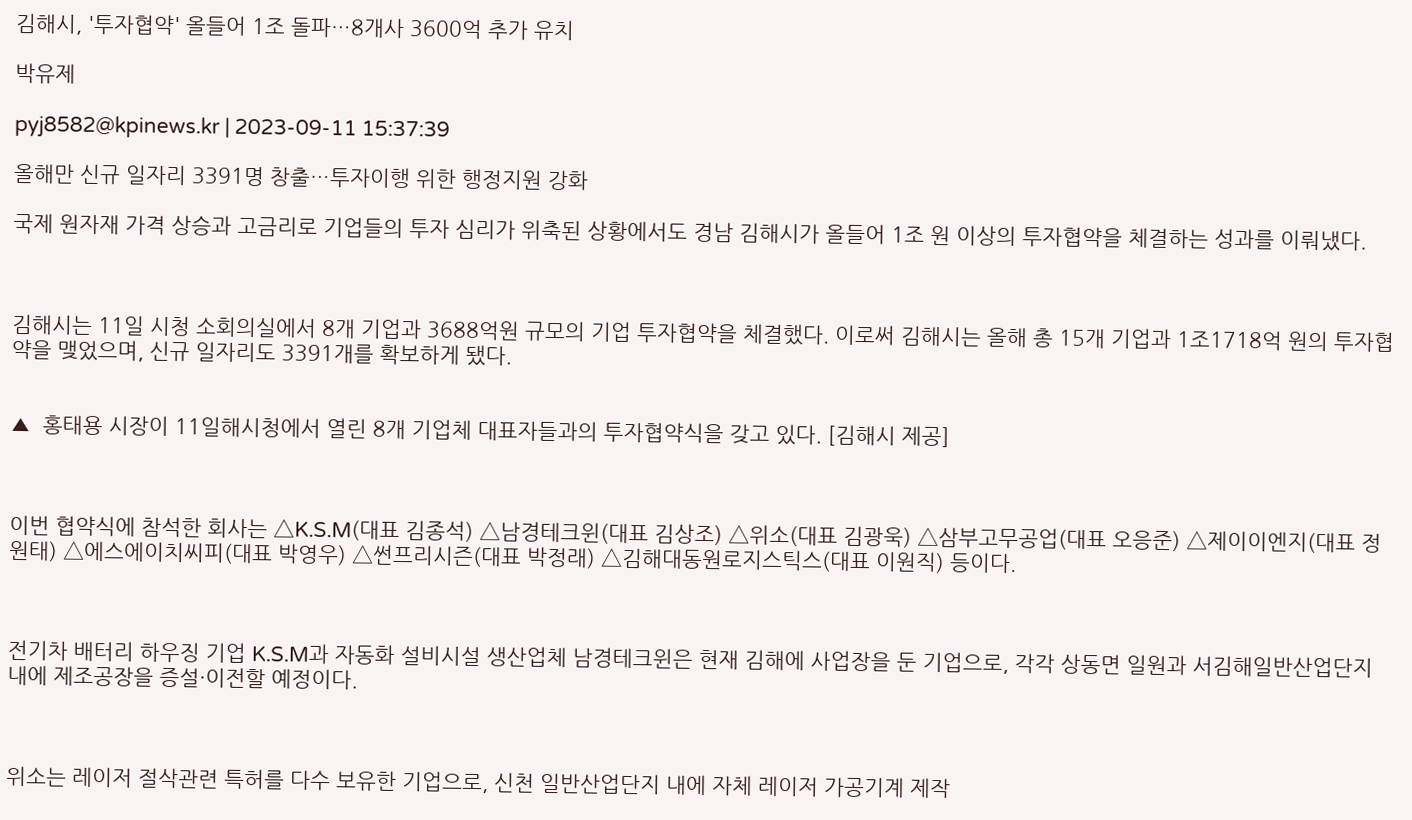김해시, '투자협약' 올들어 1조 돌파…8개사 3600억 추가 유치

박유제

pyj8582@kpinews.kr | 2023-09-11 15:37:39

올해만 신규 일자리 3391명 창출…투자이행 위한 행정지원 강화

국제 원자재 가격 상승과 고금리로 기업들의 투자 심리가 위축된 상황에서도 경남 김해시가 올들어 1조 원 이상의 투자협약을 체결하는 성과를 이뤄냈다.



김해시는 11일 시청 소회의실에서 8개 기업과 3688억원 규모의 기업 투자협약을 체결했다. 이로써 김해시는 올해 총 15개 기업과 1조1718억 원의 투자협약을 맺었으며, 신규 일자리도 3391개를 확보하게 됐다.


▲  홍태용 시장이 11일해시청에서 열린 8개 기업체 대표자들과의 투자협약식을 갖고 있다. [김해시 제공]



이번 협약식에 참석한 회사는 △K.S.M(대표 김종석) △남경테크윈(대표 김상조) △위소(대표 김광욱) △삼부고무공업(대표 오응준) △제이이엔지(대표 정원태) △에스에이치씨피(대표 박영우) △썬프리시즌(대표 박정래) △김해대동원로지스틱스(대표 이원직) 등이다.



전기차 배터리 하우징 기업 K.S.M과 자동화 설비시설 생산업체 남경테크윈은 현재 김해에 사업장을 둔 기업으로, 각각 상동면 일원과 서김해일반산업단지 내에 제조공장을 증설·이전할 예정이다.



위소는 레이저 절삭관련 특허를 다수 보유한 기업으로, 신천 일반산업단지 내에 자체 레이저 가공기계 제작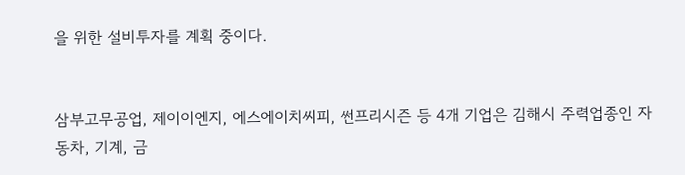을 위한 설비투자를 계획 중이다.


삼부고무공업, 제이이엔지, 에스에이치씨피, 썬프리시즌 등 4개 기업은 김해시 주력업종인 자동차, 기계, 금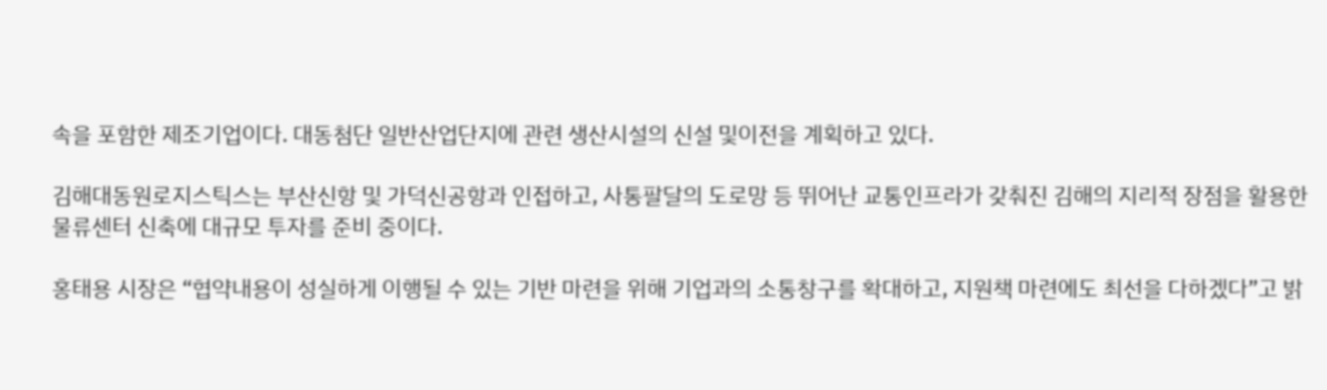속을 포함한 제조기업이다. 대동첨단 일반산업단지에 관련 생산시설의 신설 및이전을 계획하고 있다.

김해대동원로지스틱스는 부산신항 및 가덕신공항과 인접하고, 사통팔달의 도로망 등 뛰어난 교통인프라가 갖춰진 김해의 지리적 장점을 활용한 물류센터 신축에 대규모 투자를 준비 중이다.

홍태용 시장은 “협약내용이 성실하게 이행될 수 있는 기반 마련을 위해 기업과의 소통창구를 확대하고, 지원책 마련에도 최선을 다하겠다”고 밝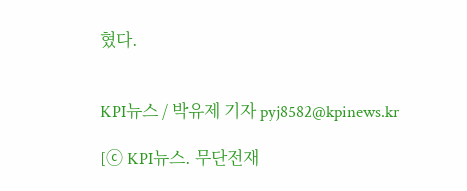혔다.


KPI뉴스 / 박유제 기자 pyj8582@kpinews.kr

[ⓒ KPI뉴스. 무단전재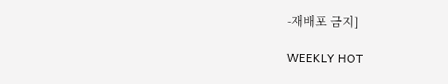-재배포 금지]

WEEKLY HOT